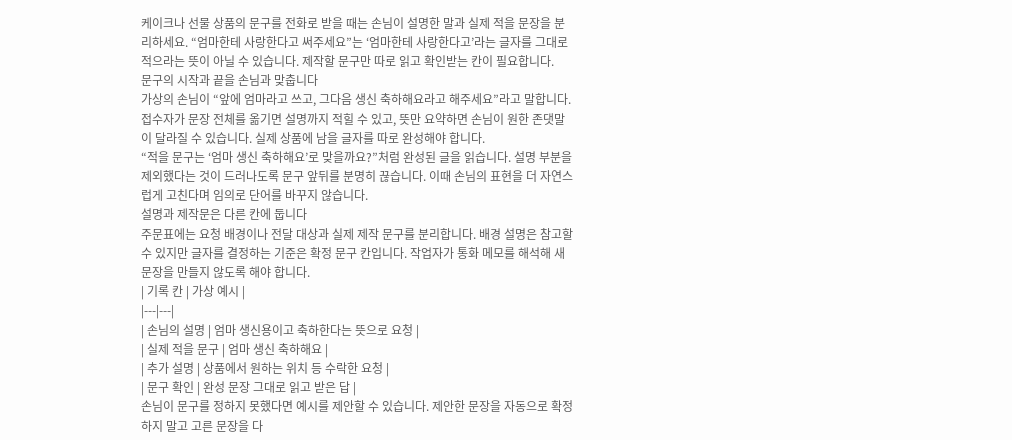케이크나 선물 상품의 문구를 전화로 받을 때는 손님이 설명한 말과 실제 적을 문장을 분리하세요. “엄마한테 사랑한다고 써주세요”는 ‘엄마한테 사랑한다고’라는 글자를 그대로 적으라는 뜻이 아닐 수 있습니다. 제작할 문구만 따로 읽고 확인받는 칸이 필요합니다.
문구의 시작과 끝을 손님과 맞춥니다
가상의 손님이 “앞에 엄마라고 쓰고, 그다음 생신 축하해요라고 해주세요”라고 말합니다. 접수자가 문장 전체를 옮기면 설명까지 적힐 수 있고, 뜻만 요약하면 손님이 원한 존댓말이 달라질 수 있습니다. 실제 상품에 남을 글자를 따로 완성해야 합니다.
“적을 문구는 ‘엄마 생신 축하해요’로 맞을까요?”처럼 완성된 글을 읽습니다. 설명 부분을 제외했다는 것이 드러나도록 문구 앞뒤를 분명히 끊습니다. 이때 손님의 표현을 더 자연스럽게 고친다며 임의로 단어를 바꾸지 않습니다.
설명과 제작문은 다른 칸에 둡니다
주문표에는 요청 배경이나 전달 대상과 실제 제작 문구를 분리합니다. 배경 설명은 참고할 수 있지만 글자를 결정하는 기준은 확정 문구 칸입니다. 작업자가 통화 메모를 해석해 새 문장을 만들지 않도록 해야 합니다.
| 기록 칸 | 가상 예시 |
|---|---|
| 손님의 설명 | 엄마 생신용이고 축하한다는 뜻으로 요청 |
| 실제 적을 문구 | 엄마 생신 축하해요 |
| 추가 설명 | 상품에서 원하는 위치 등 수락한 요청 |
| 문구 확인 | 완성 문장 그대로 읽고 받은 답 |
손님이 문구를 정하지 못했다면 예시를 제안할 수 있습니다. 제안한 문장을 자동으로 확정하지 말고 고른 문장을 다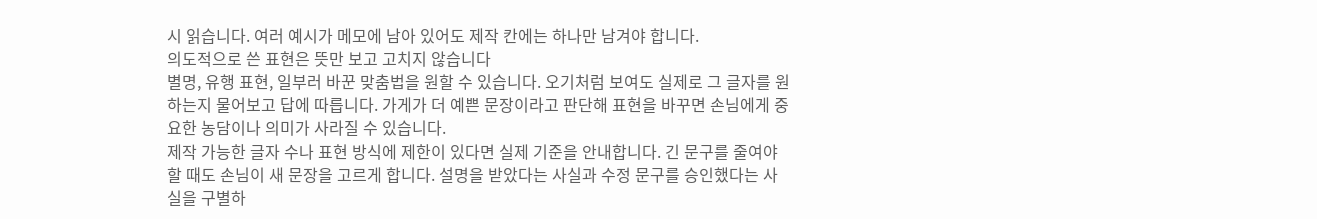시 읽습니다. 여러 예시가 메모에 남아 있어도 제작 칸에는 하나만 남겨야 합니다.
의도적으로 쓴 표현은 뜻만 보고 고치지 않습니다
별명, 유행 표현, 일부러 바꾼 맞춤법을 원할 수 있습니다. 오기처럼 보여도 실제로 그 글자를 원하는지 물어보고 답에 따릅니다. 가게가 더 예쁜 문장이라고 판단해 표현을 바꾸면 손님에게 중요한 농담이나 의미가 사라질 수 있습니다.
제작 가능한 글자 수나 표현 방식에 제한이 있다면 실제 기준을 안내합니다. 긴 문구를 줄여야 할 때도 손님이 새 문장을 고르게 합니다. 설명을 받았다는 사실과 수정 문구를 승인했다는 사실을 구별하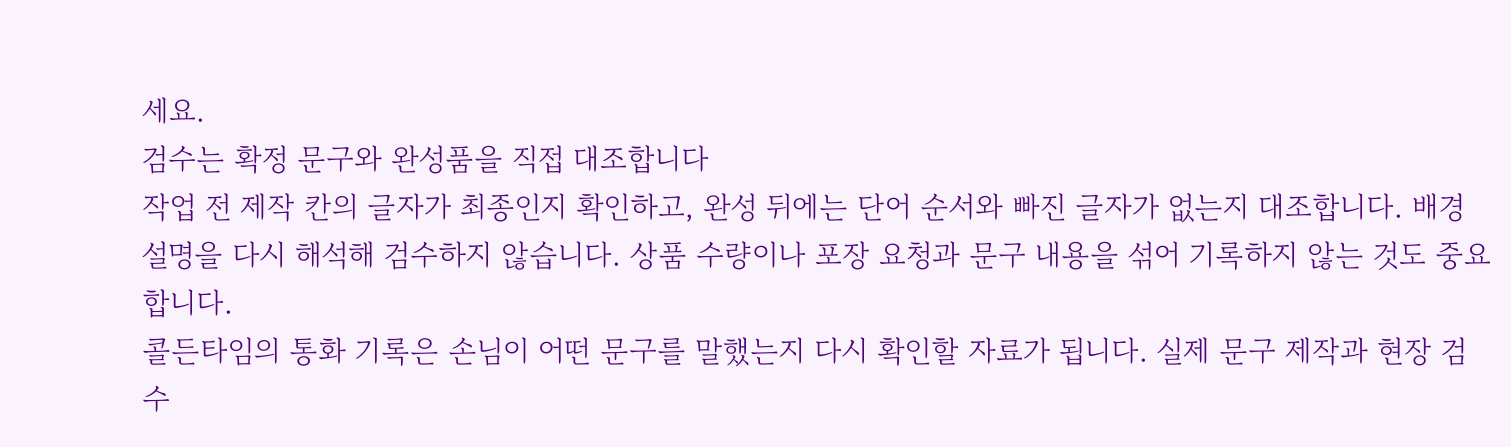세요.
검수는 확정 문구와 완성품을 직접 대조합니다
작업 전 제작 칸의 글자가 최종인지 확인하고, 완성 뒤에는 단어 순서와 빠진 글자가 없는지 대조합니다. 배경 설명을 다시 해석해 검수하지 않습니다. 상품 수량이나 포장 요청과 문구 내용을 섞어 기록하지 않는 것도 중요합니다.
콜든타임의 통화 기록은 손님이 어떤 문구를 말했는지 다시 확인할 자료가 됩니다. 실제 문구 제작과 현장 검수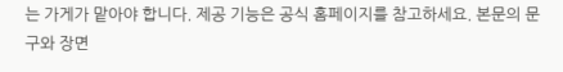는 가게가 맡아야 합니다. 제공 기능은 공식 홈페이지를 참고하세요. 본문의 문구와 장면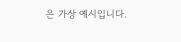은 가상 예시입니다.